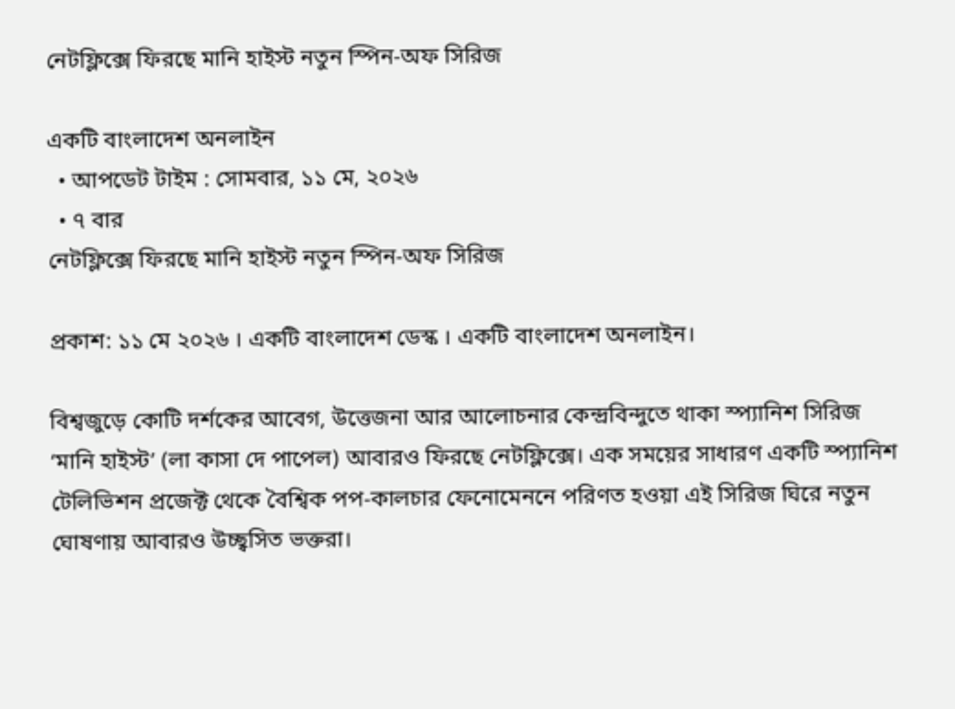নেটফ্লিক্সে ফিরছে মানি হাইস্ট নতুন স্পিন-অফ সিরিজ

একটি বাংলাদেশ অনলাইন
  • আপডেট টাইম : সোমবার, ১১ মে, ২০২৬
  • ৭ বার
নেটফ্লিক্সে ফিরছে মানি হাইস্ট নতুন স্পিন-অফ সিরিজ

প্রকাশ: ১১ মে ২০২৬ । একটি বাংলাদেশ ডেস্ক । একটি বাংলাদেশ অনলাইন।

বিশ্বজুড়ে কোটি দর্শকের আবেগ, উত্তেজনা আর আলোচনার কেন্দ্রবিন্দুতে থাকা স্প্যানিশ সিরিজ ‘মানি হাইস্ট’ (লা কাসা দে পাপেল) আবারও ফিরছে নেটফ্লিক্সে। এক সময়ের সাধারণ একটি স্প্যানিশ টেলিভিশন প্রজেক্ট থেকে বৈশ্বিক পপ-কালচার ফেনোমেননে পরিণত হওয়া এই সিরিজ ঘিরে নতুন ঘোষণায় আবারও উচ্ছ্বসিত ভক্তরা।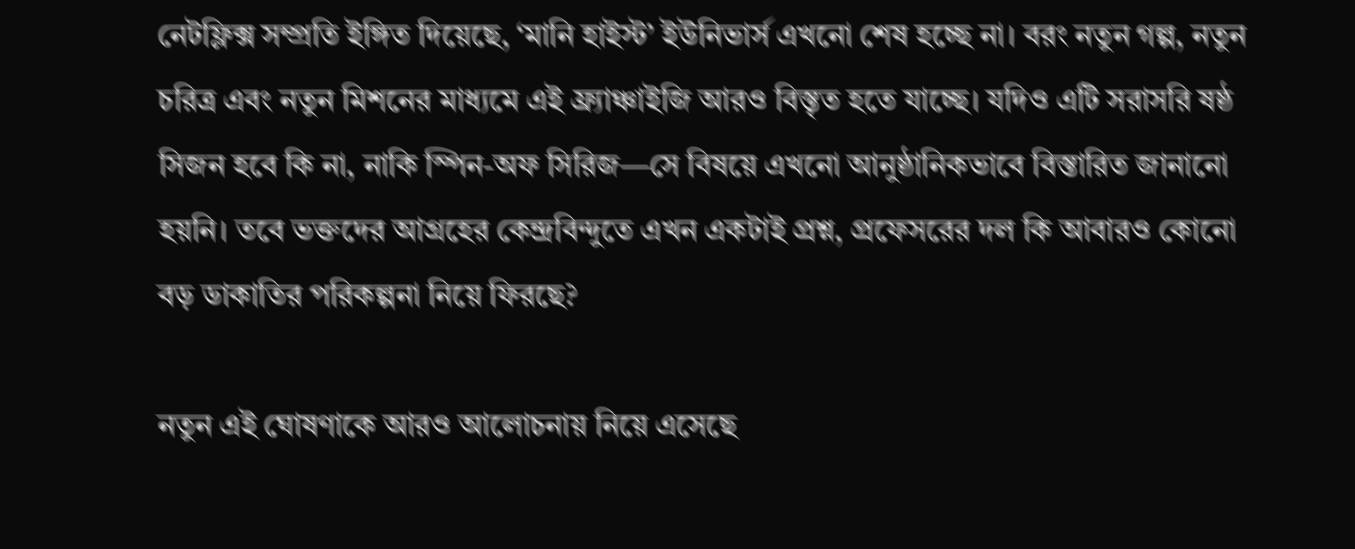নেটফ্লিক্স সম্প্রতি ইঙ্গিত দিয়েছে, ‘মানি হাইস্ট’ ইউনিভার্স এখনো শেষ হচ্ছে না। বরং নতুন গল্প, নতুন চরিত্র এবং নতুন মিশনের মাধ্যমে এই ফ্র্যাঞ্চাইজি আরও বিস্তৃত হতে যাচ্ছে। যদিও এটি সরাসরি ষষ্ঠ সিজন হবে কি না, নাকি স্পিন-অফ সিরিজ—সে বিষয়ে এখনো আনুষ্ঠানিকভাবে বিস্তারিত জানানো হয়নি। তবে ভক্তদের আগ্রহের কেন্দ্রবিন্দুতে এখন একটাই প্রশ্ন, প্রফেসরের দল কি আবারও কোনো বড় ডাকাতির পরিকল্পনা নিয়ে ফিরছে?

নতুন এই ঘোষণাকে আরও আলোচনায় নিয়ে এসেছে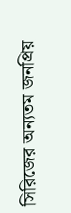সিরিজের অন্যতম জনপ্রিয়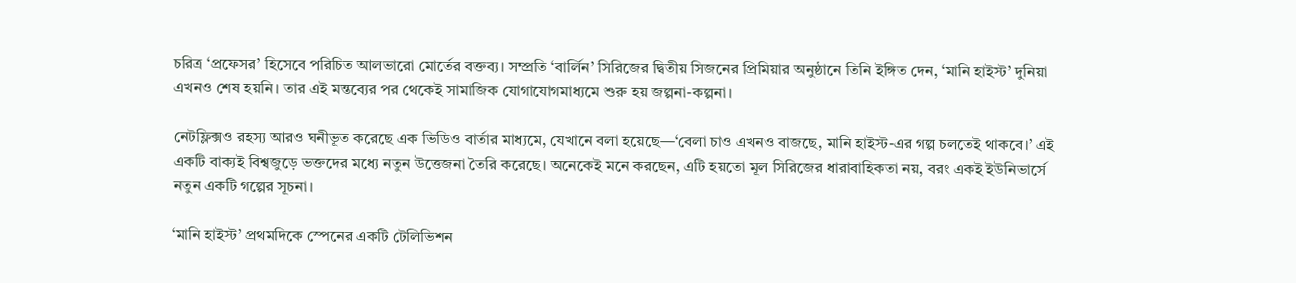চরিত্র ‘প্রফেসর’ হিসেবে পরিচিত আলভারো মোর্তের বক্তব্য। সম্প্রতি ‘বার্লিন’ সিরিজের দ্বিতীয় সিজনের প্রিমিয়ার অনুষ্ঠানে তিনি ইঙ্গিত দেন, ‘মানি হাইস্ট’ দুনিয়া এখনও শেষ হয়নি। তার এই মন্তব্যের পর থেকেই সামাজিক যোগাযোগমাধ্যমে শুরু হয় জল্পনা-কল্পনা।

নেটফ্লিক্সও রহস্য আরও ঘনীভূত করেছে এক ভিডিও বার্তার মাধ্যমে, যেখানে বলা হয়েছে—‘বেলা চাও এখনও বাজছে, মানি হাইস্ট-এর গল্প চলতেই থাকবে।’ এই একটি বাক্যই বিশ্বজুড়ে ভক্তদের মধ্যে নতুন উত্তেজনা তৈরি করেছে। অনেকেই মনে করছেন, এটি হয়তো মূল সিরিজের ধারাবাহিকতা নয়, বরং একই ইউনিভার্সে নতুন একটি গল্পের সূচনা।

‘মানি হাইস্ট’ প্রথমদিকে স্পেনের একটি টেলিভিশন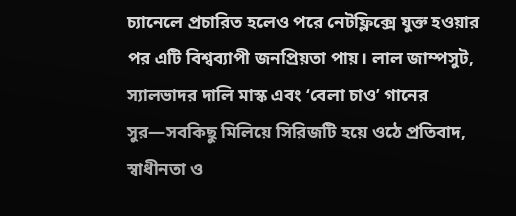চ্যানেলে প্রচারিত হলেও পরে নেটফ্লিক্সে যুক্ত হওয়ার পর এটি বিশ্বব্যাপী জনপ্রিয়তা পায়। লাল জাম্পসুট, স্যালভাদর দালি মাস্ক এবং ‘বেলা চাও’ গানের সুর—সবকিছু মিলিয়ে সিরিজটি হয়ে ওঠে প্রতিবাদ, স্বাধীনতা ও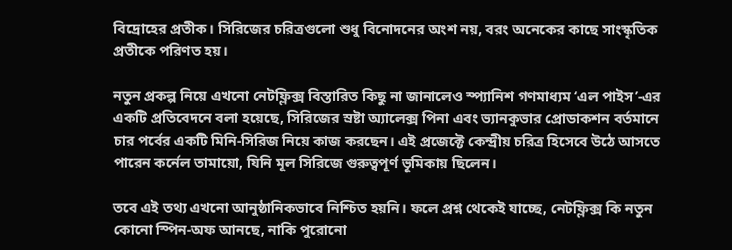বিদ্রোহের প্রতীক। সিরিজের চরিত্রগুলো শুধু বিনোদনের অংশ নয়, বরং অনেকের কাছে সাংস্কৃতিক প্রতীকে পরিণত হয়।

নতুন প্রকল্প নিয়ে এখনো নেটফ্লিক্স বিস্তারিত কিছু না জানালেও স্প্যানিশ গণমাধ্যম ‘এল পাইস’-এর একটি প্রতিবেদনে বলা হয়েছে, সিরিজের স্রষ্টা অ্যালেক্স পিনা এবং ভ্যানকুভার প্রোডাকশন বর্তমানে চার পর্বের একটি মিনি-সিরিজ নিয়ে কাজ করছেন। এই প্রজেক্টে কেন্দ্রীয় চরিত্র হিসেবে উঠে আসতে পারেন কর্নেল তামায়ো, যিনি মূল সিরিজে গুরুত্বপূর্ণ ভূমিকায় ছিলেন।

তবে এই তথ্য এখনো আনুষ্ঠানিকভাবে নিশ্চিত হয়নি। ফলে প্রশ্ন থেকেই যাচ্ছে, নেটফ্লিক্স কি নতুন কোনো স্পিন-অফ আনছে, নাকি পুরোনো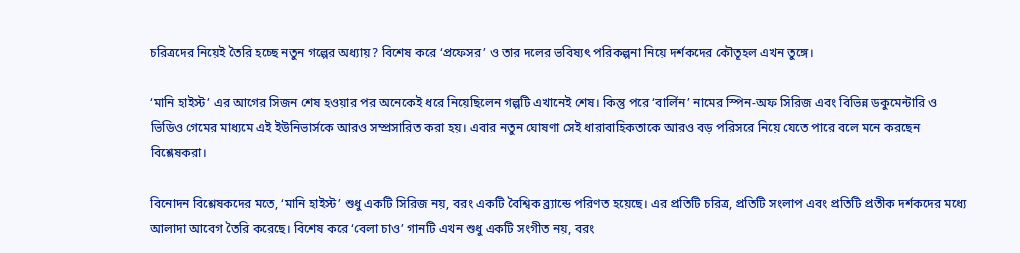চরিত্রদের নিয়েই তৈরি হচ্ছে নতুন গল্পের অধ্যায়? বিশেষ করে ‘প্রফেসর’ ও তার দলের ভবিষ্যৎ পরিকল্পনা নিয়ে দর্শকদের কৌতূহল এখন তুঙ্গে।

‘মানি হাইস্ট’ এর আগের সিজন শেষ হওয়ার পর অনেকেই ধরে নিয়েছিলেন গল্পটি এখানেই শেষ। কিন্তু পরে ‘বার্লিন’ নামের স্পিন-অফ সিরিজ এবং বিভিন্ন ডকুমেন্টারি ও ভিডিও গেমের মাধ্যমে এই ইউনিভার্সকে আরও সম্প্রসারিত করা হয়। এবার নতুন ঘোষণা সেই ধারাবাহিকতাকে আরও বড় পরিসরে নিয়ে যেতে পারে বলে মনে করছেন বিশ্লেষকরা।

বিনোদন বিশ্লেষকদের মতে, ‘মানি হাইস্ট’ শুধু একটি সিরিজ নয়, বরং একটি বৈশ্বিক ব্র্যান্ডে পরিণত হয়েছে। এর প্রতিটি চরিত্র, প্রতিটি সংলাপ এবং প্রতিটি প্রতীক দর্শকদের মধ্যে আলাদা আবেগ তৈরি করেছে। বিশেষ করে ‘বেলা চাও’ গানটি এখন শুধু একটি সংগীত নয়, বরং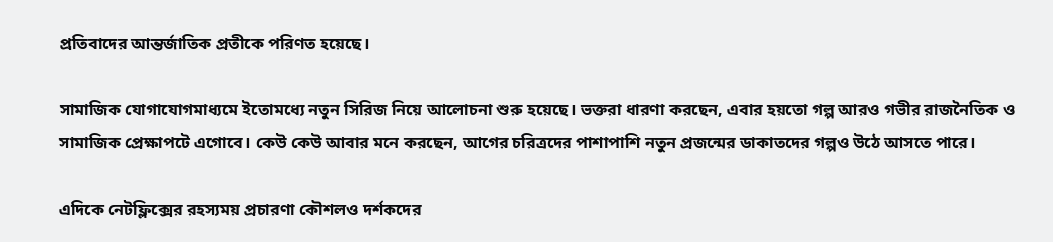প্রতিবাদের আন্তর্জাতিক প্রতীকে পরিণত হয়েছে।

সামাজিক যোগাযোগমাধ্যমে ইতোমধ্যে নতুন সিরিজ নিয়ে আলোচনা শুরু হয়েছে। ভক্তরা ধারণা করছেন, এবার হয়তো গল্প আরও গভীর রাজনৈতিক ও সামাজিক প্রেক্ষাপটে এগোবে। কেউ কেউ আবার মনে করছেন, আগের চরিত্রদের পাশাপাশি নতুন প্রজন্মের ডাকাতদের গল্পও উঠে আসতে পারে।

এদিকে নেটফ্লিক্সের রহস্যময় প্রচারণা কৌশলও দর্শকদের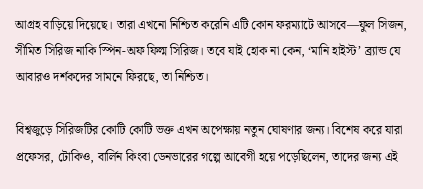আগ্রহ বাড়িয়ে দিয়েছে। তারা এখনো নিশ্চিত করেনি এটি কোন ফরম্যাটে আসবে—ফুল সিজন, সীমিত সিরিজ নাকি স্পিন-অফ ফিল্ম সিরিজ। তবে যাই হোক না কেন, ‘মানি হাইস্ট’ ব্র্যান্ড যে আবারও দর্শকদের সামনে ফিরছে, তা নিশ্চিত।

বিশ্বজুড়ে সিরিজটির কোটি কোটি ভক্ত এখন অপেক্ষায় নতুন ঘোষণার জন্য। বিশেষ করে যারা প্রফেসর, টোকিও, বার্লিন কিংবা ডেনভারের গল্পে আবেগী হয়ে পড়েছিলেন, তাদের জন্য এই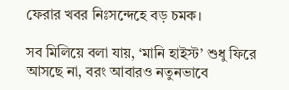ফেরার খবর নিঃসন্দেহে বড় চমক।

সব মিলিয়ে বলা যায়, ‘মানি হাইস্ট’ শুধু ফিরে আসছে না, বরং আবারও নতুনভাবে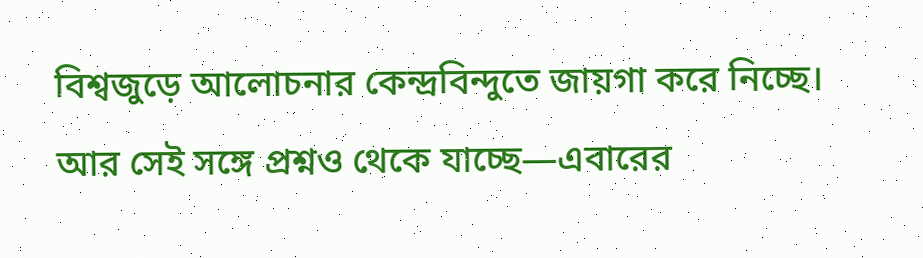বিশ্বজুড়ে আলোচনার কেন্দ্রবিন্দুতে জায়গা করে নিচ্ছে। আর সেই সঙ্গে প্রশ্নও থেকে যাচ্ছে—এবারের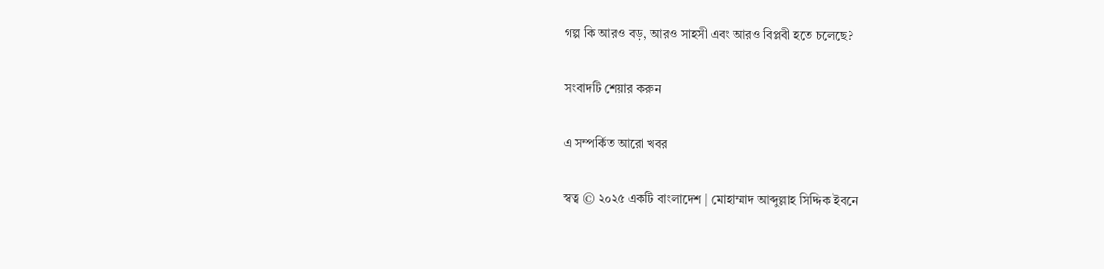গল্প কি আরও বড়, আরও সাহসী এবং আরও বিপ্লবী হতে চলেছে?

সংবাদটি শেয়ার করুন

এ সম্পর্কিত আরো খবর

স্বত্ব © ২০২৫ একটি বাংলাদেশ | মোহাম্মাদ আব্দুল্লাহ সিদ্দিক ইবনে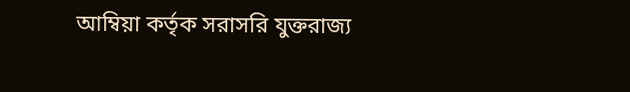আম্বিয়া কর্তৃক সরাসরি যুক্তরাজ্য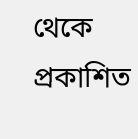থেকে প্রকাশিত